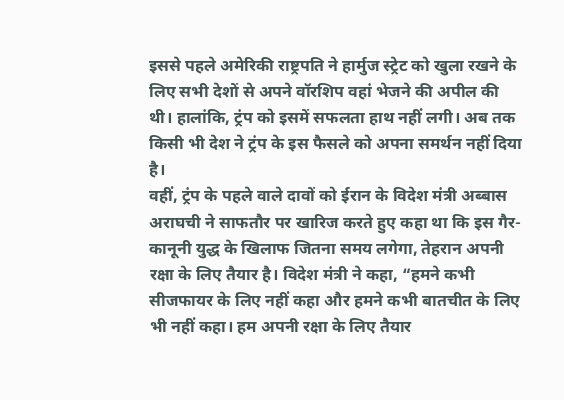इससे पहले अमेरिकी राष्ट्रपति ने हार्मुज स्ट्रेट को खुला रखने के लिए सभी देशों से अपने वॉरशिप वहां भेजने की अपील की थी। हालांकि, ट्रंप को इसमें सफलता हाथ नहीं लगी। अब तक किसी भी देश ने ट्रंप के इस फैसले को अपना समर्थन नहीं दिया है।
वहीं, ट्रंप के पहले वाले दावों को ईरान के विदेश मंत्री अब्बास अराघची ने साफतौर पर खारिज करते हुए कहा था कि इस गैर-कानूनी युद्ध के खिलाफ जितना समय लगेगा, तेहरान अपनी रक्षा के लिए तैयार है। विदेश मंत्री ने कहा, “हमने कभी सीजफायर के लिए नहीं कहा और हमने कभी बातचीत के लिए भी नहीं कहा। हम अपनी रक्षा के लिए तैयार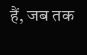हैं, जब तक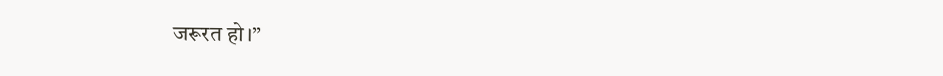जरूरत हो।”